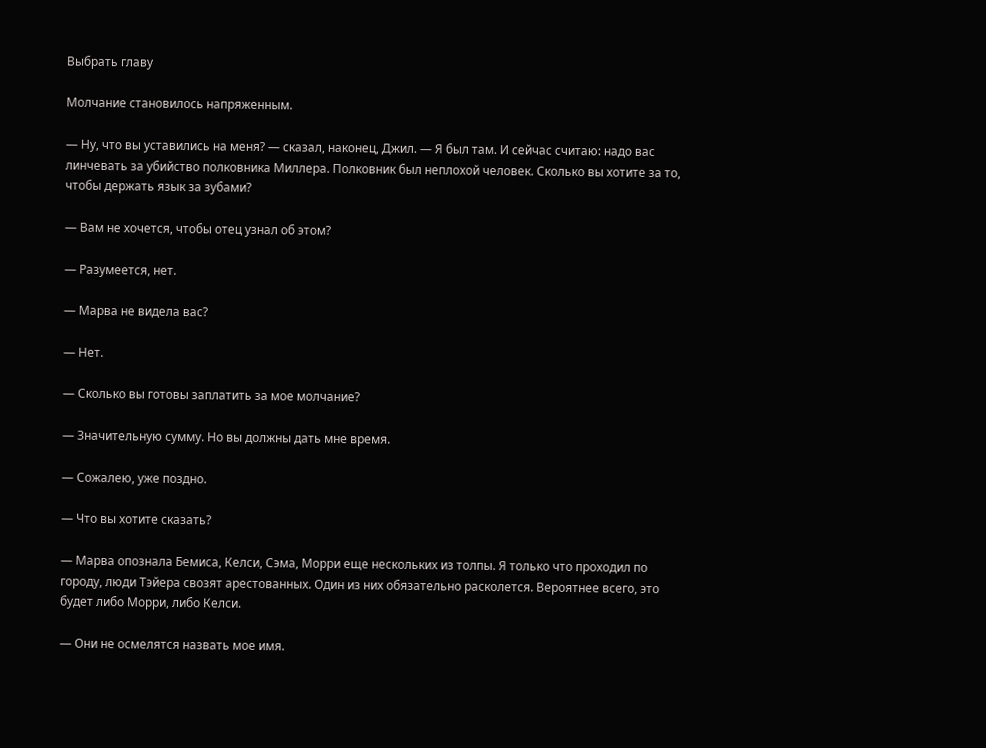Выбрать главу

Молчание становилось напряженным.

— Ну, что вы уставились на меня? — сказал, наконец, Джил. — Я был там. И сейчас считаю: надо вас линчевать за убийство полковника Миллера. Полковник был неплохой человек. Сколько вы хотите за то, чтобы держать язык за зубами?

— Вам не хочется, чтобы отец узнал об этом?

— Разумеется, нет.

— Марва не видела вас?

— Нет.

— Сколько вы готовы заплатить за мое молчание?

— Значительную сумму. Но вы должны дать мне время.

— Сожалею, уже поздно.

— Что вы хотите сказать?

— Марва опознала Бемиса, Келси, Сэма, Морри еще нескольких из толпы. Я только что проходил по городу, люди Тэйера свозят арестованных. Один из них обязательно расколется. Вероятнее всего, это будет либо Морри, либо Келси.

— Они не осмелятся назвать мое имя.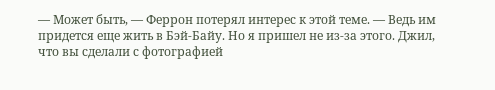— Может быть, — Феррон потерял интерес к этой теме. — Ведь им придется еще жить в Бэй-Байу. Но я пришел не из-за этого. Джил, что вы сделали с фотографией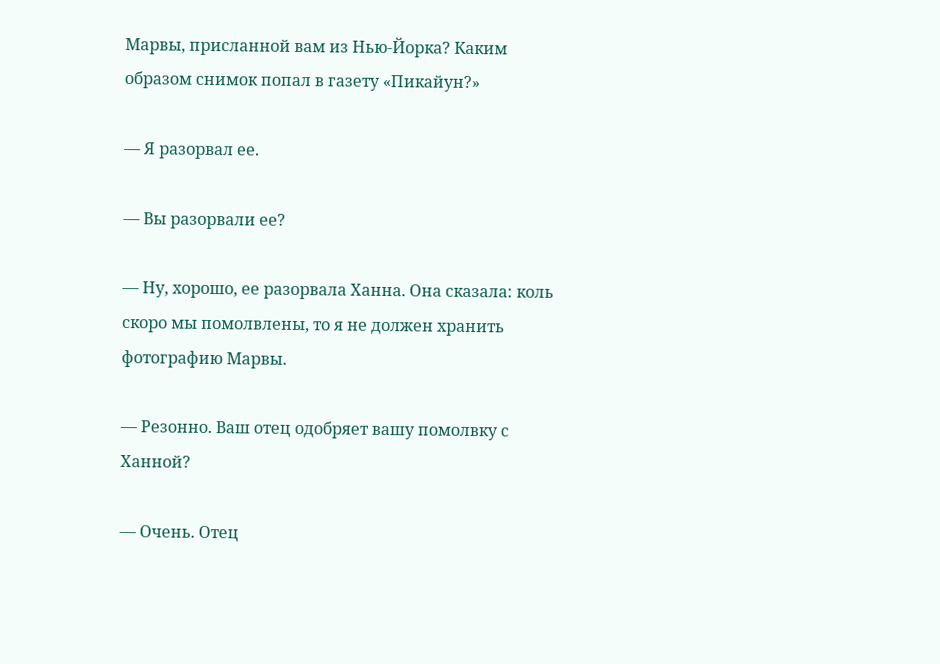Марвы, присланной вам из Нью-Йорка? Каким образом снимок попал в газету «Пикайун?»

— Я разорвал ее.

— Вы разорвали ее?

— Ну, хорошо, ее разорвала Ханна. Она сказала: коль скоро мы помолвлены, то я не должен хранить фотографию Марвы.

— Резонно. Ваш отец одобряет вашу помолвку с Ханной?

— Очень. Отец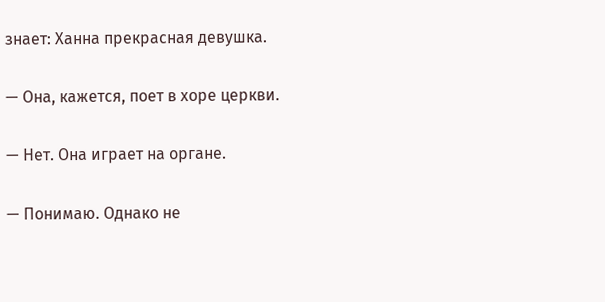знает: Ханна прекрасная девушка.

— Она, кажется, поет в хоре церкви.

— Нет. Она играет на органе.

— Понимаю. Однако не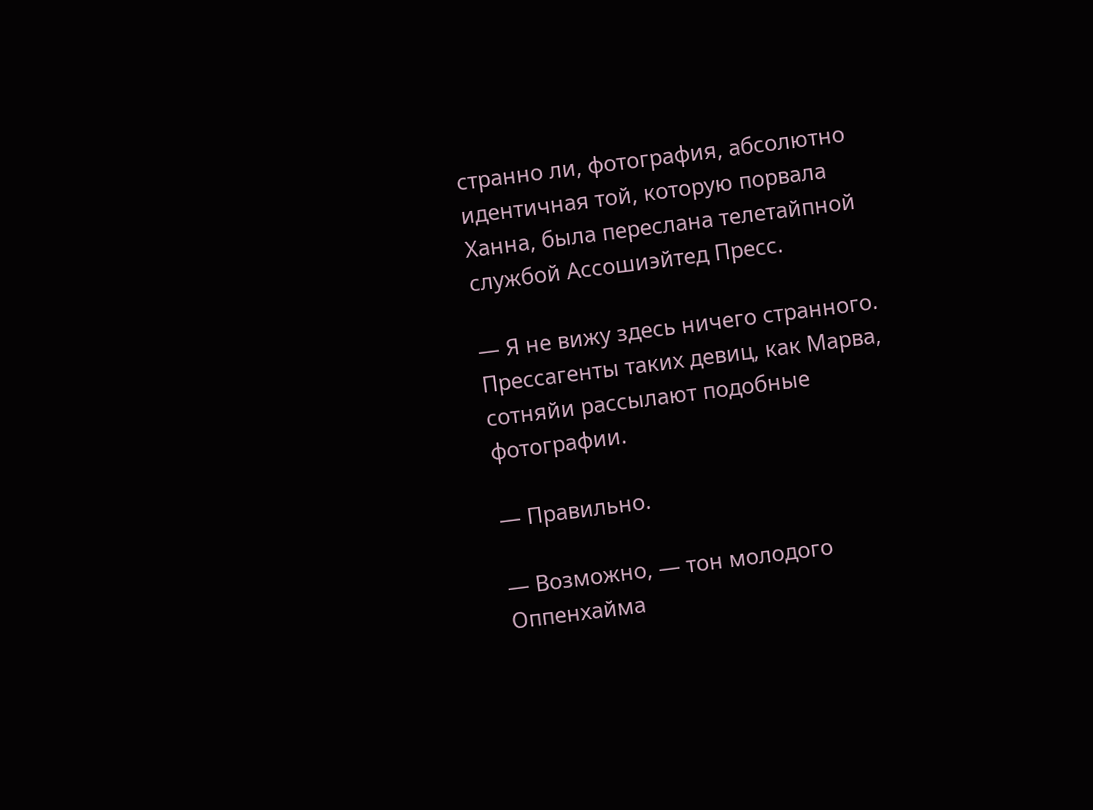странно ли, фотография, абсолютно идентичная той, которую порвала Ханна, была переслана телетайпной службой Ассошиэйтед Пресс.

— Я не вижу здесь ничего странного. Прессагенты таких девиц, как Марва, сотняйи рассылают подобные фотографии.

— Правильно.

— Возможно, — тон молодого Оппенхайма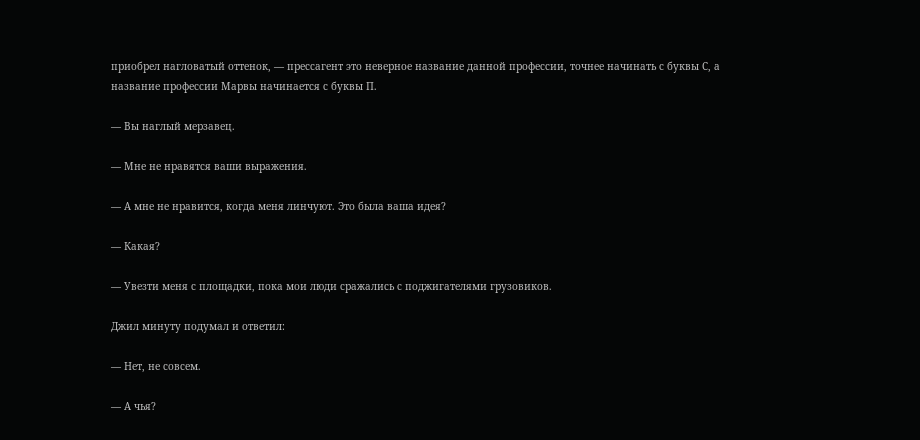приобрел нагловатый оттенок, — прессагент это неверное название данной профессии, точнее начинать с буквы С, а название профессии Марвы начинается с буквы П.

— Вы наглый мерзавец.

— Мне не нравятся ваши выражения.

— А мне не нравится, когда меня линчуют. Это была ваша идея?

— Какая?

— Увезти меня с площадки, пока мои люди сражались с поджигателями грузовиков.

Джил минуту подумал и ответил:

— Нет, не совсем.

— А чья?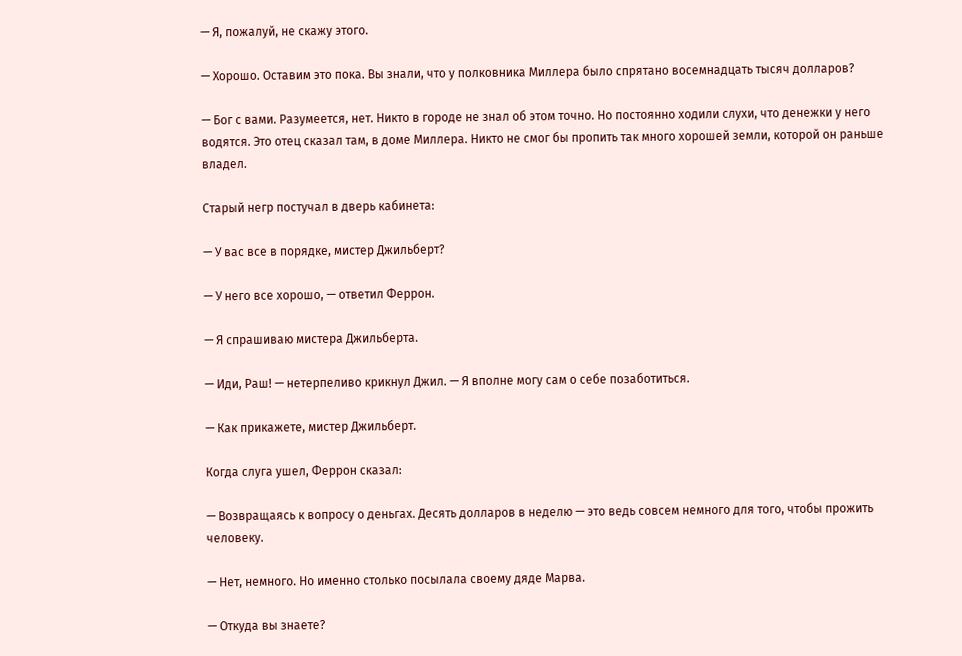— Я, пожалуй, не скажу этого.

— Хорошо. Оставим это пока. Вы знали, что у полковника Миллера было спрятано восемнадцать тысяч долларов?

— Бог с вами. Разумеется, нет. Никто в городе не знал об этом точно. Но постоянно ходили слухи, что денежки у него водятся. Это отец сказал там, в доме Миллера. Никто не смог бы пропить так много хорошей земли, которой он раньше владел.

Старый негр постучал в дверь кабинета:

— У вас все в порядке, мистер Джильберт?

— У него все хорошо, — ответил Феррон.

— Я спрашиваю мистера Джильберта.

— Иди, Раш! — нетерпеливо крикнул Джил. — Я вполне могу сам о себе позаботиться.

— Как прикажете, мистер Джильберт.

Когда слуга ушел, Феррон сказал:

— Возвращаясь к вопросу о деньгах. Десять долларов в неделю — это ведь совсем немного для того, чтобы прожить человеку.

— Нет, немного. Но именно столько посылала своему дяде Марва.

— Откуда вы знаете?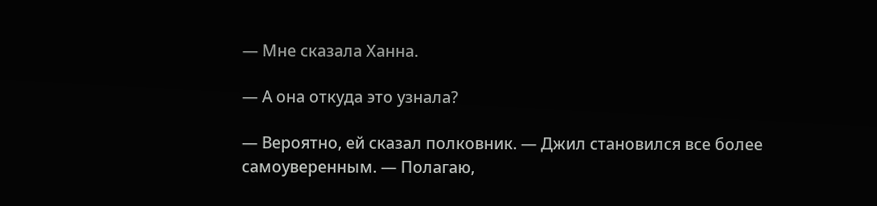— Мне сказала Ханна.

— А она откуда это узнала?

— Вероятно, ей сказал полковник. — Джил становился все более самоуверенным. — Полагаю,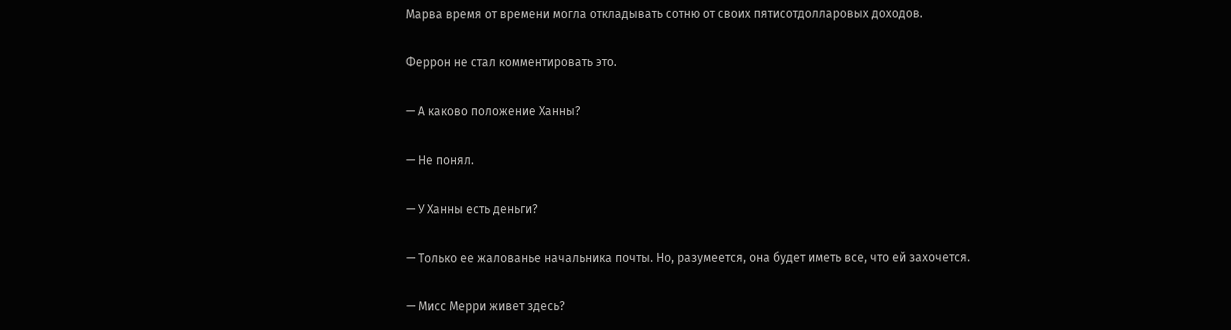Марва время от времени могла откладывать сотню от своих пятисотдолларовых доходов.

Феррон не стал комментировать это.

— А каково положение Ханны?

— Не понял.

— У Ханны есть деньги?

— Только ее жалованье начальника почты. Но, разумеется, она будет иметь все, что ей захочется.

— Мисс Мерри живет здесь?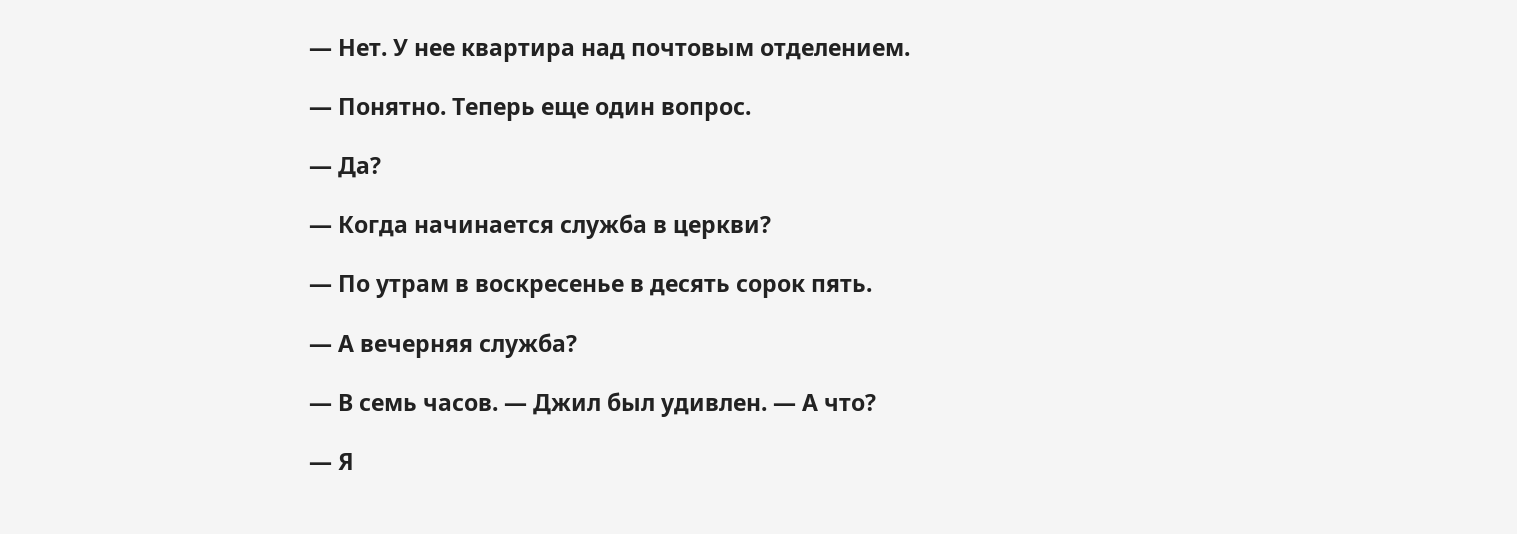— Нет. У нее квартира над почтовым отделением.

— Понятно. Теперь еще один вопрос.

— Да?

— Когда начинается служба в церкви?

— По утрам в воскресенье в десять сорок пять.

— А вечерняя служба?

— В семь часов. — Джил был удивлен. — А что?

— Я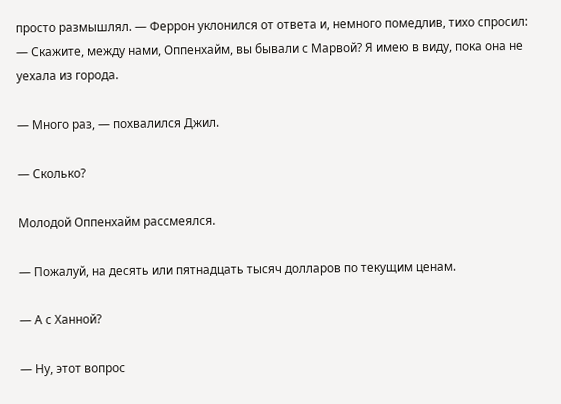просто размышлял. — Феррон уклонился от ответа и, немного помедлив, тихо спросил: — Скажите, между нами, Оппенхайм, вы бывали с Марвой? Я имею в виду, пока она не уехала из города.

— Много раз, — похвалился Джил.

— Сколько?

Молодой Оппенхайм рассмеялся.

— Пожалуй, на десять или пятнадцать тысяч долларов по текущим ценам.

— А с Ханной?

— Ну, этот вопрос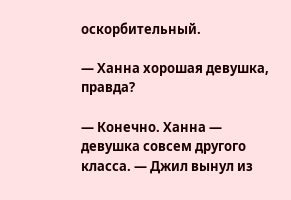оскорбительный.

— Ханна хорошая девушка, правда?

— Конечно. Ханна — девушка совсем другого класса. — Джил вынул из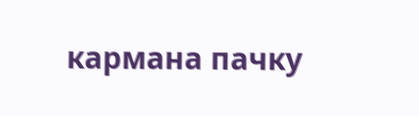кармана пачку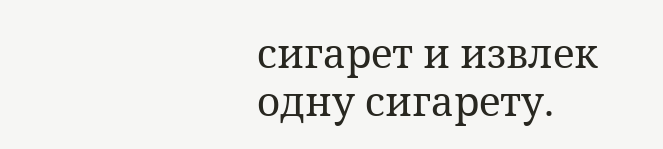сигарет и извлек одну сигарету.